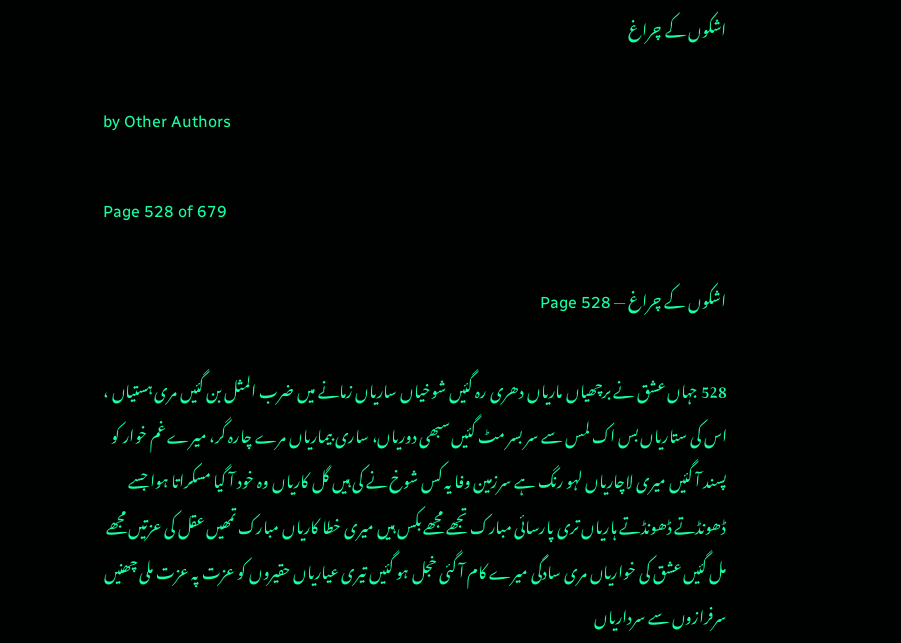اشکوں کے چراغ

by Other Authors

Page 528 of 679

اشکوں کے چراغ — Page 528

528 جہاں عشق نے برچھیاں ماریاں دھری رہ گئیں شوخیاں ساریاں زمانے میں ضرب المثل بن گئیں مری ہستیاں ، اس کی ستاریاں بس اک لمس سے سر بسر مٹ گئیں سبھی دوریاں، ساری بیماریاں مرے چارہ گر، میرے غم خوار کو پسند آ گئیں میری لاچاریاں لہو رنگ ہے سرزمین وفا یہ کس شوخ نے کی ہیں گل کاریاں وہ خود آ گیا مسکراتا ہوا جسے ڈھونڈتے ڈھونڈتے ہاریاں تری پارسائی مبارک تجھے مجھے بکس ہیں میری خطا کاریاں مبارک تمھیں عقل کی عزتیں مجھے مل گئیں عشق کی خواریاں مری سادگی میرے کام آ گئی خجل ہو گئیں تیری عیاریاں حقیروں کو عزت پہ عزت ملی چھنیں سرفرازوں سے سرداریاں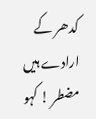کدھر کے ارادے ہیں مضطر ! کہو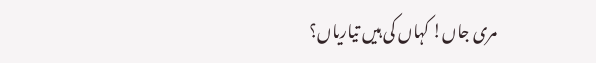مری جاں! کہاں کی ہیں تیاریاں؟